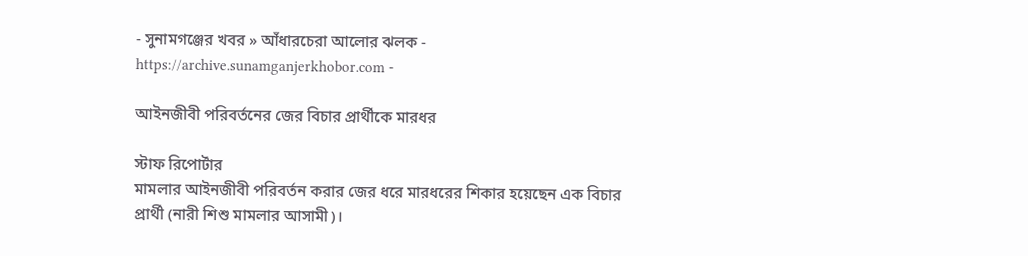- সুনামগঞ্জের খবর » আঁধারচেরা আলোর ঝলক - https://archive.sunamganjerkhobor.com -

আইনজীবী পরিবর্তনের জের বিচার প্রার্থীকে মারধর

স্টাফ রিপোর্টার
মামলার আইনজীবী পরিবর্তন করার জের ধরে মারধরের শিকার হয়েছেন এক বিচার প্রার্থী (নারী শিশু মামলার আসামী)।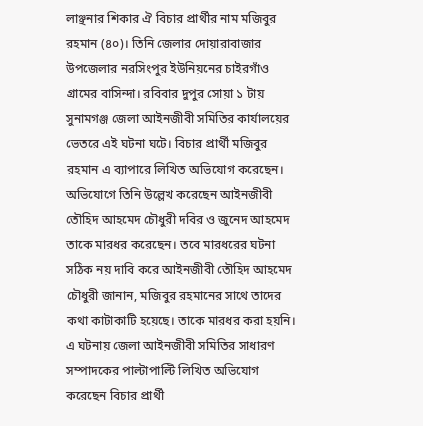লাঞ্ছনার শিকার ঐ বিচার প্রার্থীর নাম মজিবুর রহমান (৪০)। তিনি জেলার দোয়ারাবাজার উপজেলার নরসিংপুর ইউনিয়নের চাইরগাঁও গ্রামের বাসিন্দা। রবিবার দুপুর সোয়া ১ টায় সুনামগঞ্জ জেলা আইনজীবী সমিতির কার্যালয়ের ভেতরে এই ঘটনা ঘটে। বিচার প্রার্থী মজিবুর রহমান এ ব্যাপারে লিখিত অভিযোগ করেছেন। অভিযোগে তিনি উল্লেখ করেছেন আইনজীবী তৌহিদ আহমেদ চৌধুরী দবির ও জুনেদ আহমেদ তাকে মারধর করেছেন। তবে মারধরের ঘটনা সঠিক নয় দাবি করে আইনজীবী তৌহিদ আহমেদ চৌধুরী জানান, মজিবুর রহমানের সাথে তাদের কথা কাটাকাটি হয়েছে। তাকে মারধর করা হয়নি।
এ ঘটনায় জেলা আইনজীবী সমিতির সাধারণ সম্পাদকের পাল্টাপাল্টি লিখিত অভিযোগ করেছেন বিচার প্রার্থী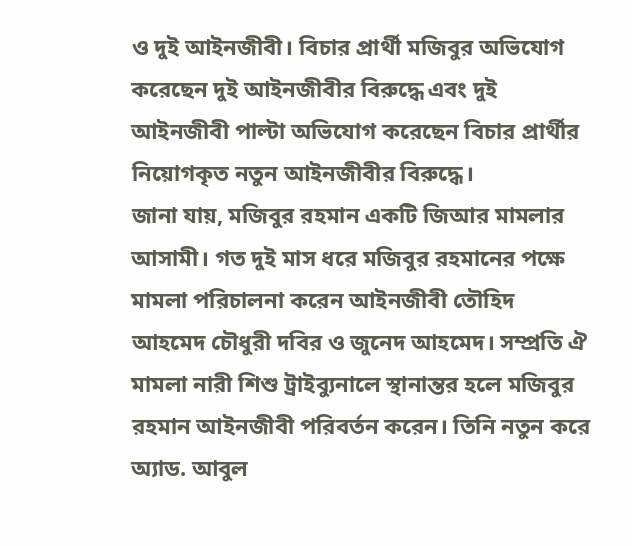ও দুই আইনজীবী। বিচার প্রার্থী মজিবুর অভিযোগ করেছেন দুই আইনজীবীর বিরুদ্ধে এবং দুই আইনজীবী পাল্টা অভিযোগ করেছেন বিচার প্রার্থীর নিয়োগকৃত নতুন আইনজীবীর বিরুদ্ধে।
জানা যায়, মজিবুর রহমান একটি জিআর মামলার আসামী। গত দুই মাস ধরে মজিবুর রহমানের পক্ষে মামলা পরিচালনা করেন আইনজীবী তৌহিদ আহমেদ চৌধুরী দবির ও জুনেদ আহমেদ। সম্প্রতি ঐ মামলা নারী শিশু ট্রাইব্যুনালে স্থানান্তর হলে মজিবুর রহমান আইনজীবী পরিবর্তন করেন। তিনি নতুন করে অ্যাড. আবুল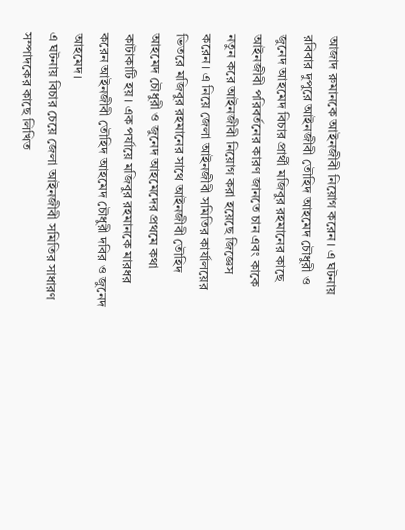আজাদ রুমানকে আইনজীবী নিয়োগ করেন। এ ঘটনায় রবিবার দুপুরে আইনজীবী তৌহিদ আহমেদ চৌধুরী ও জুনেদ আহমেদ বিচার প্রার্থী মজিবুর রহমানের কাছে আইনজীবী পরিবর্তনের কারণ জানতে চান এবং কাকে নতুন করে আইনজীবী নিয়োগ করা হয়েছে জিজ্ঞেস করেন। এ নিয়ে জেলা আইনজীবী সমিতির কার্যালয়ের ভিতরে মজিবুর রহমানের সাথে আইনজীবী তৌহিদ আহমেদ চৌধুরী ও জুনেদ আহমেদের প্রথমে কথা কাটাকাটি হয়। এক পর্যায়ে মজিবুর রহমানকে মারধর করেন আইনজীবী তৌহিদ আহমেদ চৌধুরী দবির ও জুনেদ আহমেদ।
এ ঘটনায় বিচার চেয়ে জেলা আইনজীবী সমিতির সাধারণ সম্পাদকের কাছে লিখিত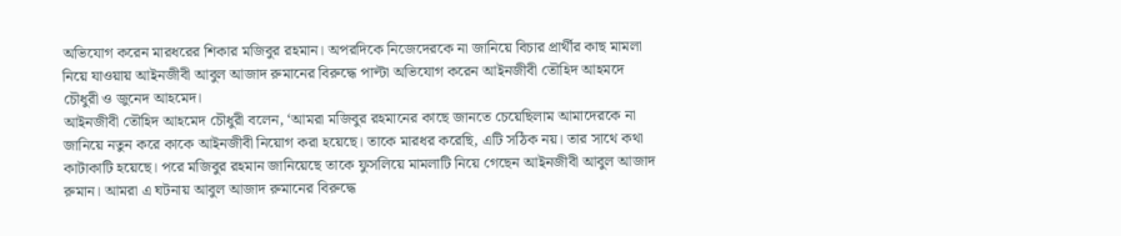অভিযোগ করেন মারধরের শিকার মজিবুর রহমান। অপরদিকে নিজেদেরকে না জানিয়ে বিচার প্রার্থীর কাছ মামলা নিয়ে যাওয়ায় আইনজীবী আবুল আজাদ রুমানের বিরুদ্ধে পাল্টা অভিযোগ করেন আইনজীবী তৌহিদ আহমদে চৌধুরী ও জুনেদ আহমেদ।
আইনজীবী তৌহিদ আহমেদ চৌধুরী বলেন, ‘আমরা মজিবুর রহমানের কাছে জানতে চেয়েছিলাম আমাদেরকে না জানিয়ে নতুন করে কাকে আইনজীবী নিয়োগ করা হয়েছে। তাকে মারধর করেছি, এটি সঠিক নয়। তার সাথে কথা কাটাকাটি হয়েছে। পরে মজিবুর রহমান জানিয়েছে তাকে ফুসলিয়ে মামলাটি নিয়ে গেছেন আইনজীবী আবুল আজাদ রুমান। আমরা এ ঘটনায় আবুল আজাদ রুমানের বিরুদ্ধে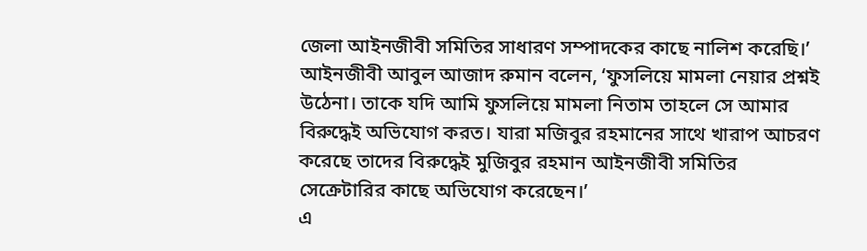জেলা আইনজীবী সমিতির সাধারণ সম্পাদকের কাছে নালিশ করেছি।’
আইনজীবী আবুল আজাদ রুমান বলেন, ‘ফুসলিয়ে মামলা নেয়ার প্রশ্নই উঠেনা। তাকে যদি আমি ফুসলিয়ে মামলা নিতাম তাহলে সে আমার বিরুদ্ধেই অভিযোগ করত। যারা মজিবুর রহমানের সাথে খারাপ আচরণ করেছে তাদের বিরুদ্ধেই মুজিবুর রহমান আইনজীবী সমিতির সেক্রেটারির কাছে অভিযোগ করেছেন।’
এ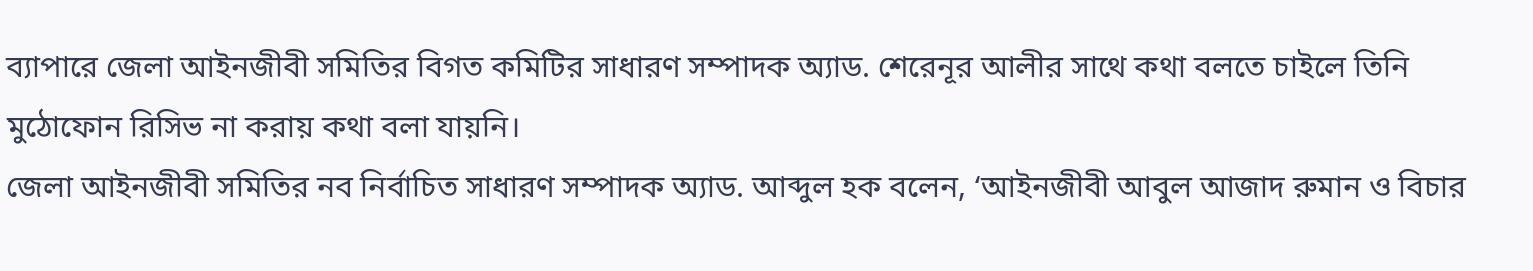ব্যাপারে জেলা আইনজীবী সমিতির বিগত কমিটির সাধারণ সম্পাদক অ্যাড. শেরেনূর আলীর সাথে কথা বলতে চাইলে তিনি মুঠোফোন রিসিভ না করায় কথা বলা যায়নি।
জেলা আইনজীবী সমিতির নব নির্বাচিত সাধারণ সম্পাদক অ্যাড. আব্দুল হক বলেন, ‘আইনজীবী আবুল আজাদ রুমান ও বিচার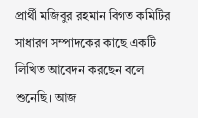প্রার্থী মজিবুর রহমান বিগত কমিটির সাধারণ সম্পাদকের কাছে একটি লিখিত আবেদন করছেন বলে শুনেছি। আজ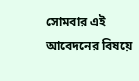সোমবার এই আবেদনের বিষয়ে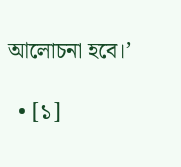আলোচনা হবে।’

  • [১]